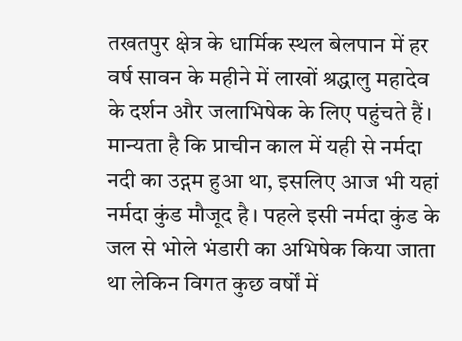तखतपुर क्षेत्र के धार्मिक स्थल बेलपान में हर वर्ष सावन के महीने में लाखों श्रद्धालु महादेव के दर्शन और जलाभिषेक के लिए पहुंचते हैं। मान्यता है कि प्राचीन काल में यही से नर्मदा नदी का उद्गम हुआ था, इसलिए आज भी यहां नर्मदा कुंड मौजूद है। पहले इसी नर्मदा कुंड के जल से भोले भंडारी का अभिषेक किया जाता था लेकिन विगत कुछ वर्षों में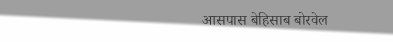आसपास बेहिसाब बोरवेल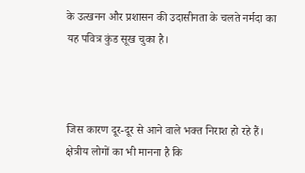के उत्खनन और प्रशासन की उदासीनता के चलते नर्मदा का यह पवित्र कुंड सूख चुका है।



जिस कारण दूर-दूर से आने वाले भक्त निराश हो रहे हैं। क्षेत्रीय लोगों का भी मानना है कि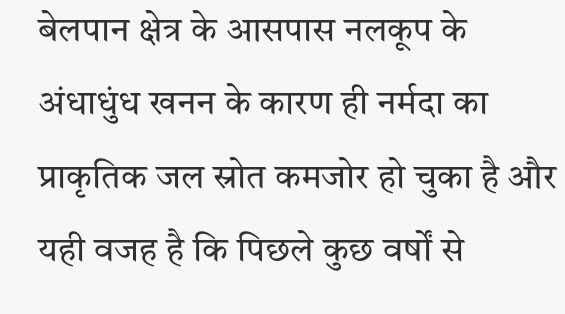बेलपान क्षेत्र के आसपास नलकूप के अंधाधुंध खनन के कारण ही नर्मदा का प्राकृतिक जल स्रोत कमजोर हो चुका है और यही वजह है कि पिछले कुछ वर्षों से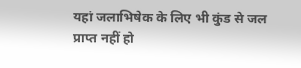यहां जलाभिषेक के लिए भी कुंड से जल प्राप्त नहीं हो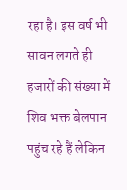रहा है। इस वर्ष भी सावन लगते ही हजारों की संख्या में शिव भक्त बेलपान पहुंच रहे हैं लेकिन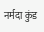नर्मदा कुंड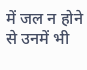में जल न होने से उनमें भी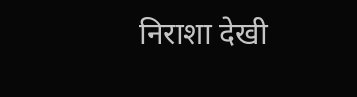निराशा देखी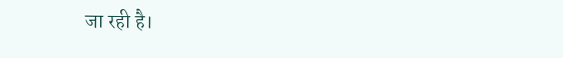जा रही है।